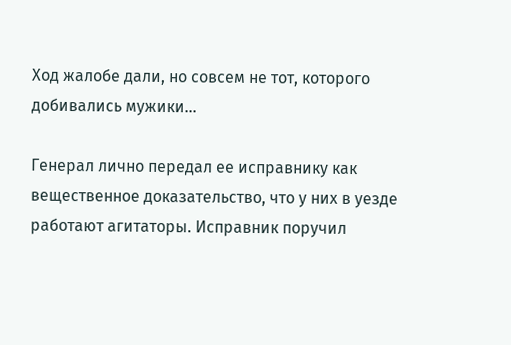Ход жалобе дали, но совсем не тот, которого добивались мужики…

Генерал лично передал ее исправнику как вещественное доказательство, что у них в уезде работают агитаторы. Исправник поручил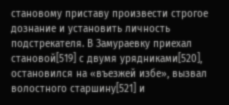становому приставу произвести строгое дознание и установить личность подстрекателя. В Замураевку приехал становой[519] с двумя урядниками[520], остановился на «въезжей избе», вызвал волостного старшину[521] и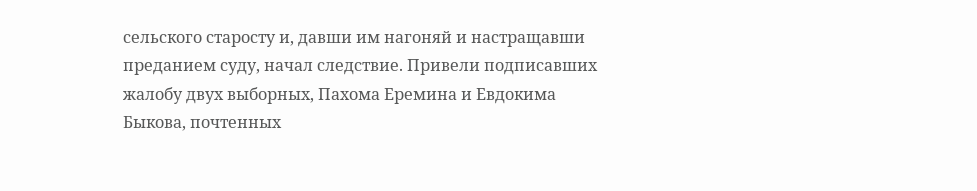сельского старосту и, давши им нагоняй и настращавши преданием суду, начал следствие. Привели подписавших жалобу двух выборных, Пахома Еремина и Евдокима Быкова, почтенных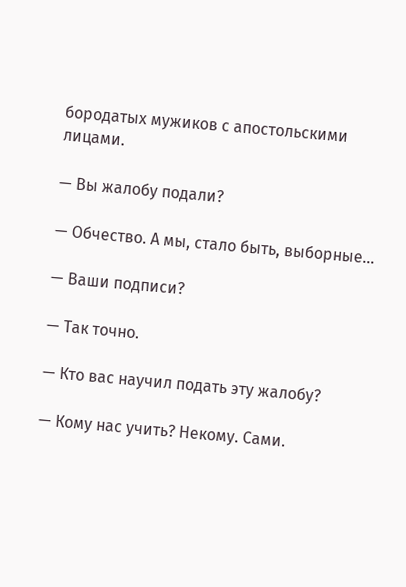бородатых мужиков с апостольскими лицами.

— Вы жалобу подали?

— Обчество. А мы, стало быть, выборные…

— Ваши подписи?

— Так точно.

— Кто вас научил подать эту жалобу?

— Кому нас учить? Некому. Сами.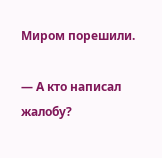Миром порешили.

— А кто написал жалобу?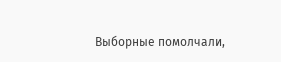Выборные помолчали,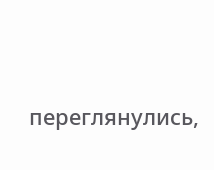переглянулись,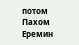потом Пахом Еремин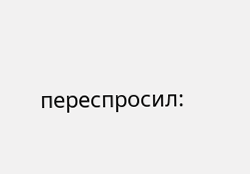переспросил: